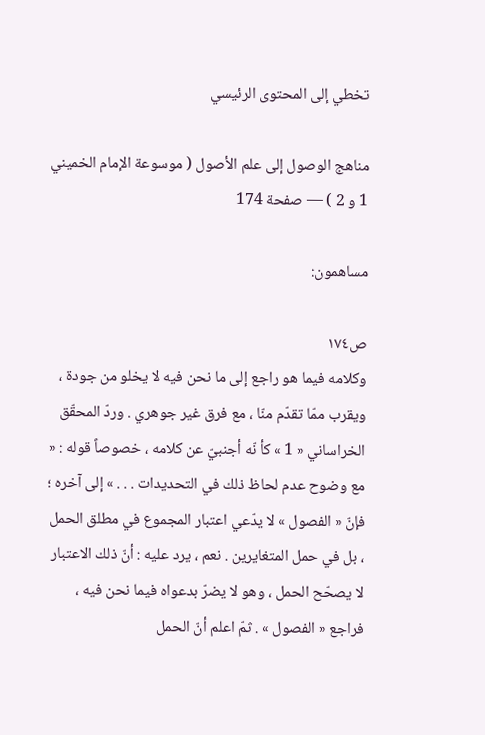تخطي إلى المحتوى الرئيسي

مناهج الوصول إلى علم الأصول ( موسوعة الإمام الخميني 1 و 2 ) — صفحة 174

مساهمون:

ص١٧٤
وكلامه فيما هو راجع إلى ما نحن فيه لا يخلو من جودة ، ويقرب ممّا تقدّم منّا ، مع فرق غير جوهري . وردّ المحقّق الخراساني « 1 » كأ نّه أجنبيّ عن كلامه ، خصوصاً قوله : « مع وضوح عدم لحاظ ذلك في التحديدات . . . » إلى آخره ؛ فإنّ « الفصول » لا يدّعي اعتبار المجموع في مطلق الحمل ، بل في حمل المتغايرين . نعم ، يرد عليه : أنّ ذلك الاعتبار لا يصحّح الحمل ، وهو لا يضرّ بدعواه فيما نحن فيه ، فراجع « الفصول » . ثمّ اعلم أنّ الحمل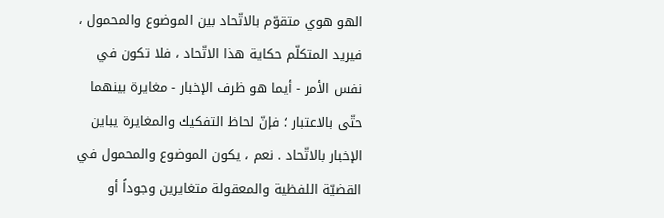الهو هوي متقوّم بالاتّحاد بين الموضوع والمحمول ، فيريد المتكلّم حكاية هذا الاتّحاد ، فلا تكون في نفس الأمر - أيما هو ظرف الإخبار - مغايرة بينهما حتّى بالاعتبار ؛ فإنّ لحاظ التفكيك والمغايرة يباين الإخبار بالاتّحاد . نعم ، يكون الموضوع والمحمول في القضيّة اللفظية والمعقولة متغايرين وجوداً أو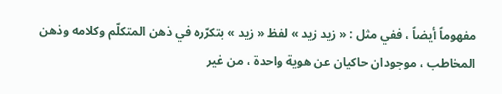مفهوماً أيضاً ، ففي مثل : « زيد زيد » لفظ « زيد » بتكرّره في ذهن المتكلّم وكلامه وذهن المخاطب ، موجودان حاكيان عن هوية واحدة ، من غير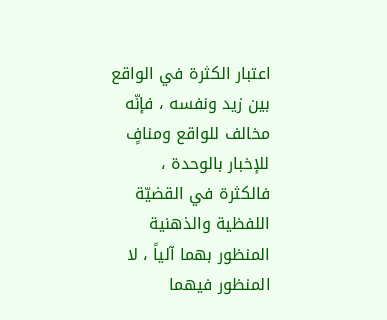اعتبار الكثرة في الواقع بين زيد ونفسه ، فإنّه مخالف للواقع ومنافٍ للإخبار بالوحدة ، فالكثرة في القضيّة اللفظية والذهنية المنظور بهما آلياً ، لا المنظور فيهما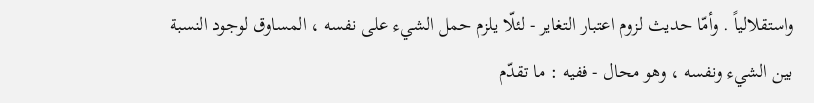واستقلالياً . وأمّا حديث لزوم اعتبار التغاير - لئلّا يلزم حمل الشيء على نفسه ، المساوق لوجود النسبة بين الشيء ونفسه ، وهو محال - ففيه : ما تقدّم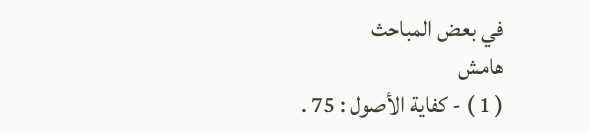في بعض المباحث
هامش
( 1 ) - كفاية الأصول : 75 .